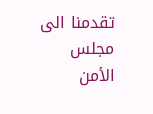تقدمنا الى مجلس الأمن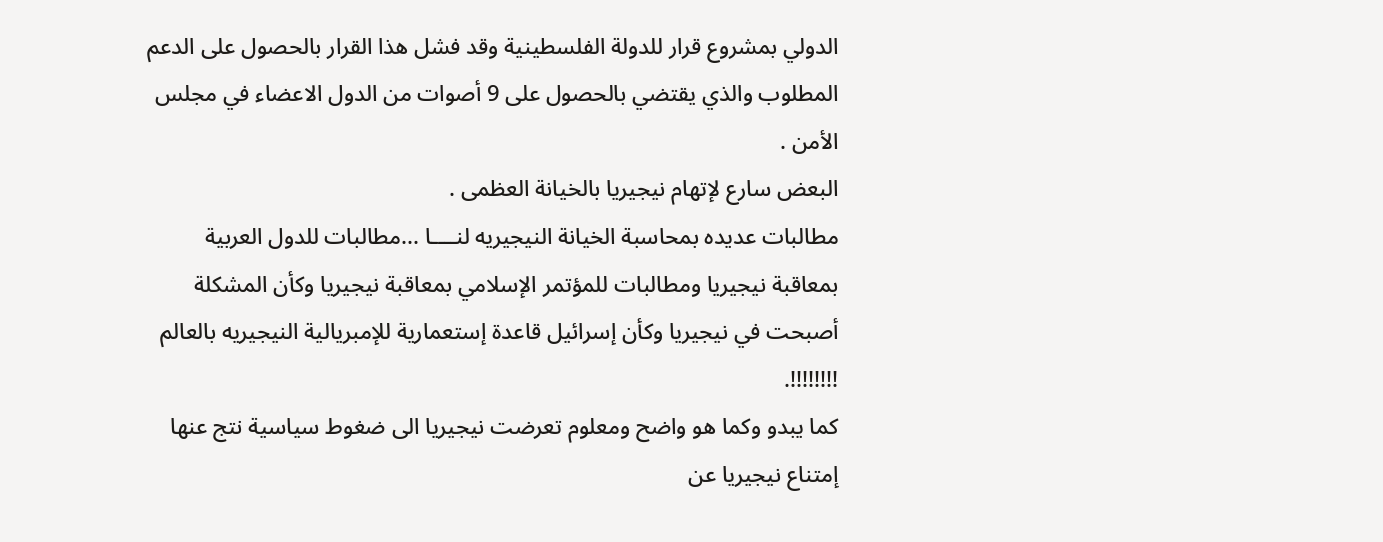الدولي بمشروع قرار للدولة الفلسطينية وقد فشل هذا القرار بالحصول على الدعم المطلوب والذي يقتضي بالحصول على 9 أصوات من الدول الاعضاء في مجلس الأمن .
البعض سارع لإتهام نيجيريا بالخيانة العظمى .
مطالبات عديده بمحاسبة الخيانة النيجيريه لنــــا ...مطالبات للدول العربية بمعاقبة نيجيريا ومطالبات للمؤتمر الإسلامي بمعاقبة نيجيريا وكأن المشكلة أصبحت في نيجيريا وكأن إسرائيل قاعدة إستعمارية للإمبريالية النيجيريه بالعالم !!!!!!!!.
كما يبدو وكما هو واضح ومعلوم تعرضت نيجيريا الى ضغوط سياسية نتج عنها إمتناع نيجيريا عن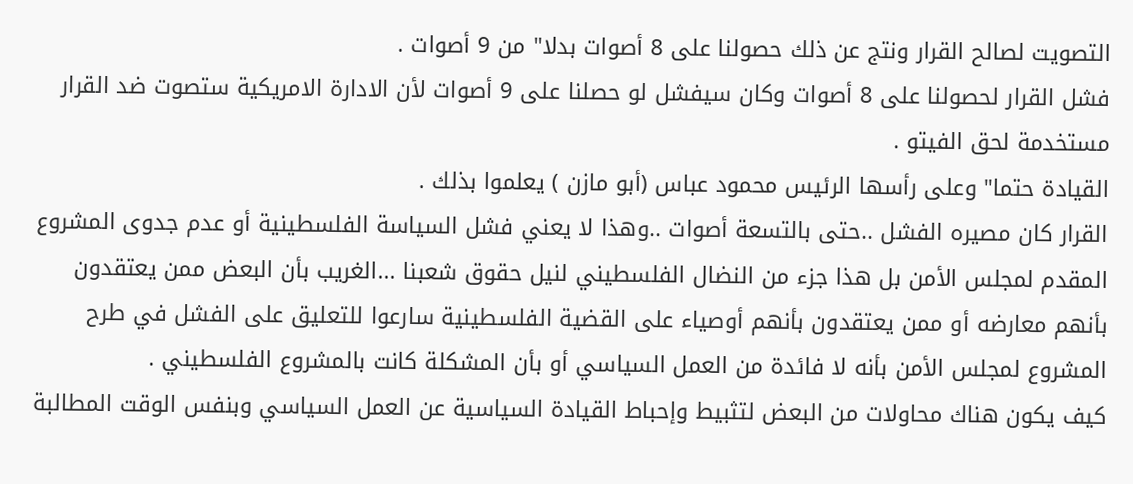التصويت لصالح القرار ونتج عن ذلك حصولنا على 8 أصوات بدلا" من 9 أصوات .
فشل القرار لحصولنا على 8 أصوات وكان سيفشل لو حصلنا على 9 أصوات لأن الادارة الامريكية ستصوت ضد القرار مستخدمة لحق الفيتو .
القيادة حتما" وعلى رأسها الرئيس محمود عباس (أبو مازن ) يعلموا بذلك .
القرار كان مصيره الفشل ..حتى بالتسعة أصوات ..وهذا لا يعني فشل السياسة الفلسطينية أو عدم جدوى المشروع المقدم لمجلس الأمن بل هذا جزء من النضال الفلسطيني لنيل حقوق شعبنا ...الغريب بأن البعض ممن يعتقدون بأنهم معارضه أو ممن يعتقدون بأنهم أوصياء على القضية الفلسطينية سارعوا للتعليق على الفشل في طرح المشروع لمجلس الأمن بأنه لا فائدة من العمل السياسي أو بأن المشكلة كانت بالمشروع الفلسطيني .
كيف يكون هناك محاولات من البعض لتثبيط وإحباط القيادة السياسية عن العمل السياسي وبنفس الوقت المطالبة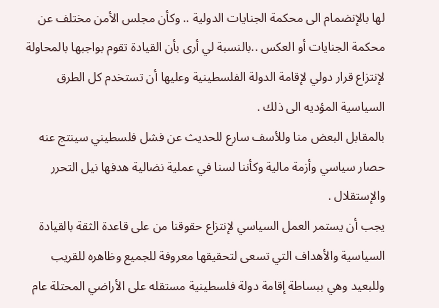لها بالإنضمام الى محكمة الجنايات الدولية .. وكأن مجلس الأمن مختلف عن محكمة الجنايات أو العكس ..بالنسبة لي أرى بأن القيادة تقوم بواجبها بالمحاولة لإنتزاع قرار دولي لإقامة الدولة الفلسطينية وعليها أن تستخدم كل الطرق السياسية المؤديه الى ذلك .
بالمقابل البعض منا وللأسف سارع للحديث عن فشل فلسطيني سينتج عنه حصار سياسي وأزمة مالية وكأننا لسنا في عملية نضالية هدفها نيل التحرر والإستقلال .
يجب أن يستمر العمل السياسي لإنتزاع حقوقنا من على قاعدة الثقة بالقيادة السياسية والأهداف التي تسعى لتحقيقها معروفة للجميع وظاهره للقريب وللبعيد وهي ببساطة إقامة دولة فلسطينية مستقله على الأراضي المحتلة عام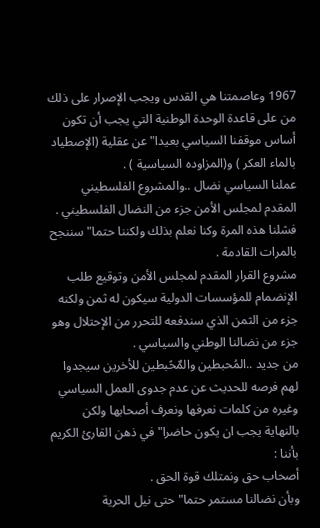1967 وعاصمتنا هي القدس ويجب الإصرار على ذلك من على قاعدة الوحدة الوطنية التي يجب أن تكون أساس موقفنا السياسي بعيدا" عن عقلية (الإصطياد بالماء العكر ) و(المزاوده السياسية ) .
عملنا السياسي نضال ..والمشروع الفلسطيني المقدم لمجلس الأمن جزء من النضال الفلسطيني .
فشلنا هذه المرة وكنا نعلم بذلك ولكننا حتما" سننجح بالمرات القادمة .
مشروع القرار المقدم لمجلس الأمن وتوقيع طلب الإنضمام للمؤسسات الدولية سيكون له ثمن ولكنه جزء من الثمن الذي سندفعه للتحرر من الإحتلال وهو جزء من نضالنا الوطني والسياسي .
من جديد ..المُحبطين والمٌحًبطين للأخرين سيجدوا لهم فرصه للحديث عن عدم جدوى العمل السياسي وغيره من كلمات نعرفها ونعرف أصحابها ولكن بالنهاية يجب ان يكون حاضرا" في ذهن القارئ الكريم بأننا :
أصحاب حق ونمتلك قوة الحق .
وبأن نضالنا مستمر حتما" حتى نيل الحرية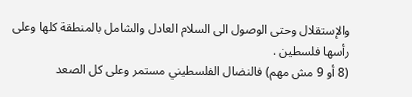والإستقلال وحتى الوصول الى السلام العادل والشامل بالمنطقة كلها وعلى رأسها فلسطين .
(8 أو 9 مش مهم) فالنضال الفلسطيني مستمر وعلى كل الصعد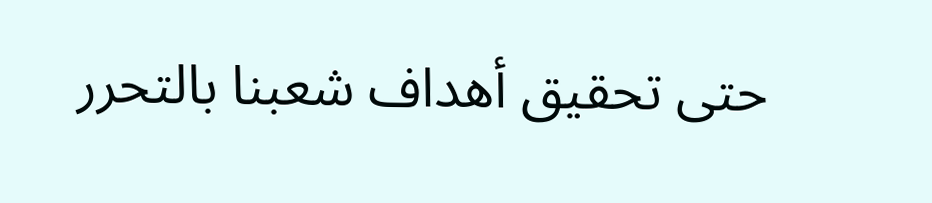حتى تحقيق أهداف شعبنا بالتحرر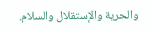والحرية والإستقلال والسلام.